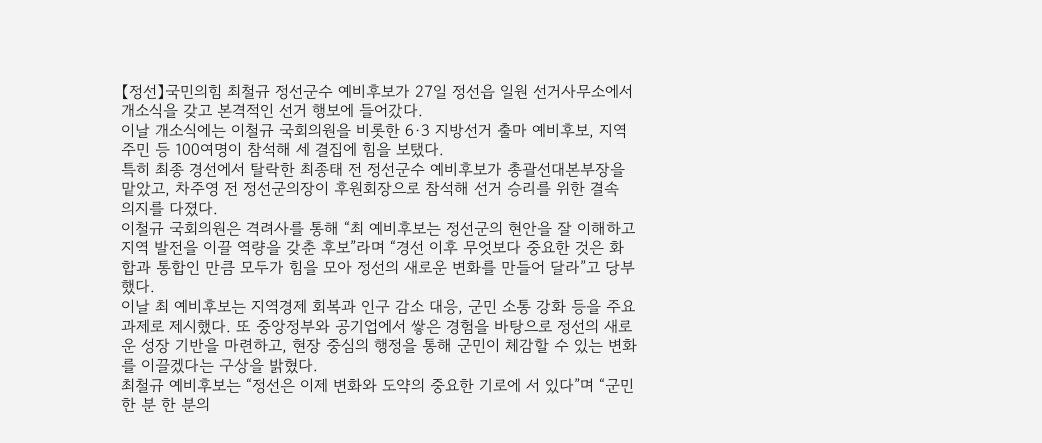【정선】국민의힘 최철규 정선군수 예비후보가 27일 정선읍 일원 선거사무소에서 개소식을 갖고 본격적인 선거 행보에 들어갔다.
이날 개소식에는 이철규 국회의원을 비롯한 6·3 지방선거 출마 예비후보, 지역 주민 등 100여명이 참석해 세 결집에 힘을 보탰다.
특히 최종 경선에서 탈락한 최종태 전 정선군수 예비후보가 총괄선대본부장을 맡았고, 차주영 전 정선군의장이 후원회장으로 참석해 선거 승리를 위한 결속 의지를 다졌다.
이철규 국회의원은 격려사를 통해 “최 예비후보는 정선군의 현안을 잘 이해하고 지역 발전을 이끌 역량을 갖춘 후보”라며 “경선 이후 무엇보다 중요한 것은 화합과 통합인 만큼 모두가 힘을 모아 정선의 새로운 변화를 만들어 달라”고 당부했다.
이날 최 예비후보는 지역경제 회복과 인구 감소 대응, 군민 소통 강화 등을 주요 과제로 제시했다. 또 중앙정부와 공기업에서 쌓은 경험을 바탕으로 정선의 새로운 성장 기반을 마련하고, 현장 중심의 행정을 통해 군민이 체감할 수 있는 변화를 이끌겠다는 구상을 밝혔다.
최철규 예비후보는 “정선은 이제 변화와 도약의 중요한 기로에 서 있다”며 “군민 한 분 한 분의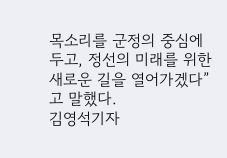목소리를 군정의 중심에 두고, 정선의 미래를 위한 새로운 길을 열어가겠다”고 말했다.
김영석기자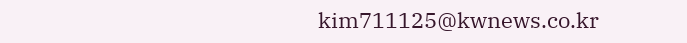kim711125@kwnews.co.kr